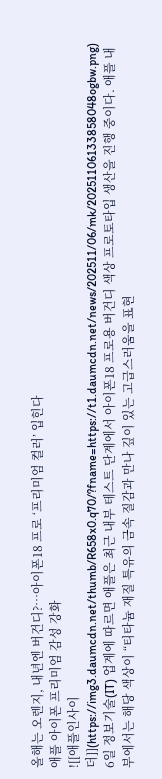올해는 오렌지, 내년엔 버건디?…아이폰18 프로 ‘프리미엄 컬러’ 입힌다
애플 아이폰 프리미엄 감성 강화
![[애플인사이더]](https://img3.daumcdn.net/thumb/R658x0.q70/?fname=https://t1.daumcdn.net/news/202511/06/mk/20251106133858048ogbw.png)
6일 정보기술(IT) 업계에 따르면 애플은 최근 내부 테스트 단계에서 아이폰18 프로용 버건디 색상 프로토타입 생산을 진행 중이다. 애플 내부에서는 해당 색상이 “티타늄 재질 특유의 금속 질감과 만나 깊이 있는 고급스러움을 표현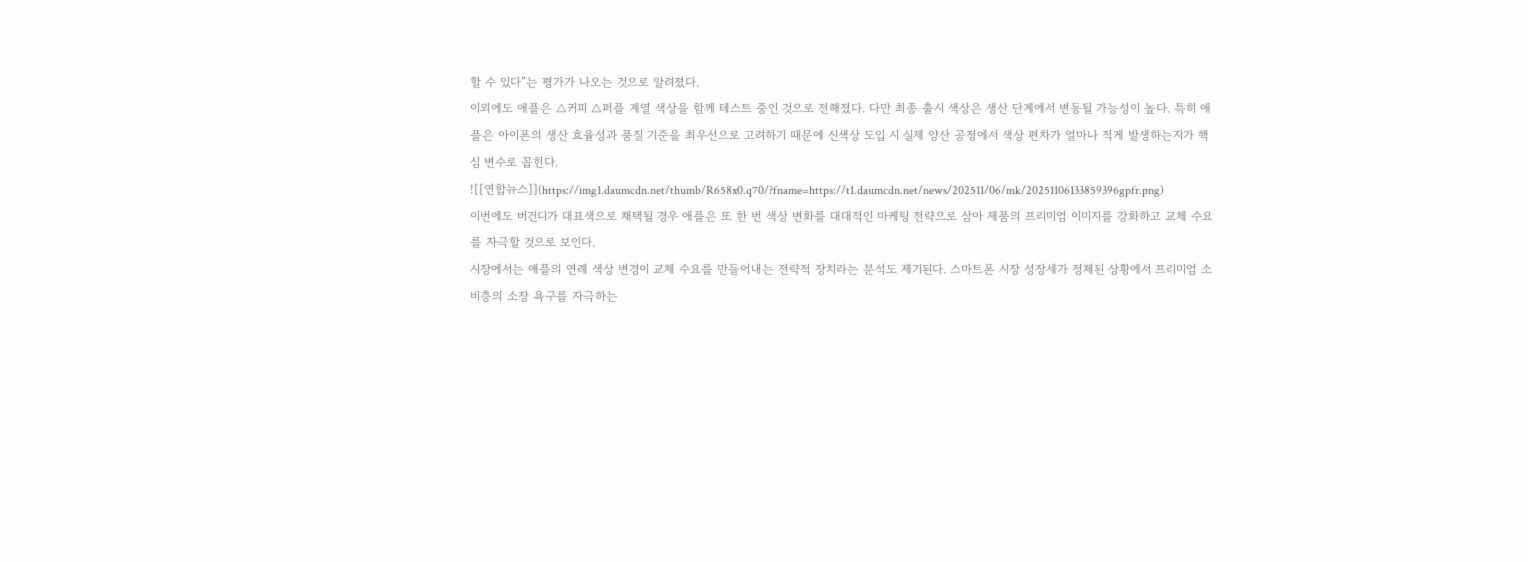할 수 있다”는 평가가 나오는 것으로 알려졌다.
이외에도 애플은 △커피 △퍼플 계열 색상을 함께 테스트 중인 것으로 전해졌다. 다만 최종 출시 색상은 생산 단계에서 변동될 가능성이 높다. 특히 애플은 아이폰의 생산 효율성과 품질 기준을 최우선으로 고려하기 때문에 신색상 도입 시 실제 양산 공정에서 색상 편차가 얼마나 적게 발생하는지가 핵심 변수로 꼽힌다.
![[연합뉴스]](https://img1.daumcdn.net/thumb/R658x0.q70/?fname=https://t1.daumcdn.net/news/202511/06/mk/20251106133859396gpfr.png)
이번에도 버건디가 대표색으로 채택될 경우 애플은 또 한 번 색상 변화를 대대적인 마케팅 전략으로 삼아 제품의 프리미엄 이미지를 강화하고 교체 수요를 자극할 것으로 보인다.
시장에서는 애플의 연례 색상 변경이 교체 수요를 만들어내는 전략적 장치라는 분석도 제기된다. 스마트폰 시장 성장세가 정체된 상황에서 프리미엄 소비층의 소장 욕구를 자극하는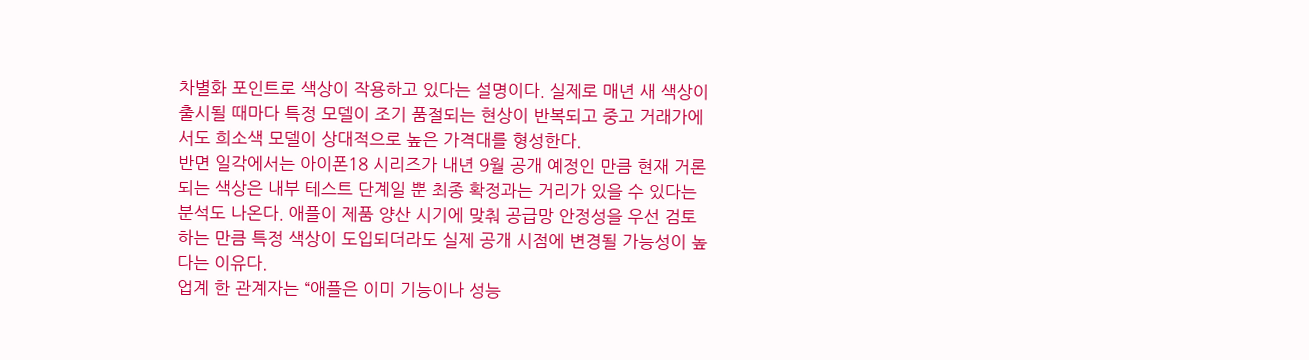차별화 포인트로 색상이 작용하고 있다는 설명이다. 실제로 매년 새 색상이 출시될 때마다 특정 모델이 조기 품절되는 현상이 반복되고 중고 거래가에서도 희소색 모델이 상대적으로 높은 가격대를 형성한다.
반면 일각에서는 아이폰18 시리즈가 내년 9월 공개 예정인 만큼 현재 거론되는 색상은 내부 테스트 단계일 뿐 최종 확정과는 거리가 있을 수 있다는 분석도 나온다. 애플이 제품 양산 시기에 맞춰 공급망 안정성을 우선 검토하는 만큼 특정 색상이 도입되더라도 실제 공개 시점에 변경될 가능성이 높다는 이유다.
업계 한 관계자는 “애플은 이미 기능이나 성능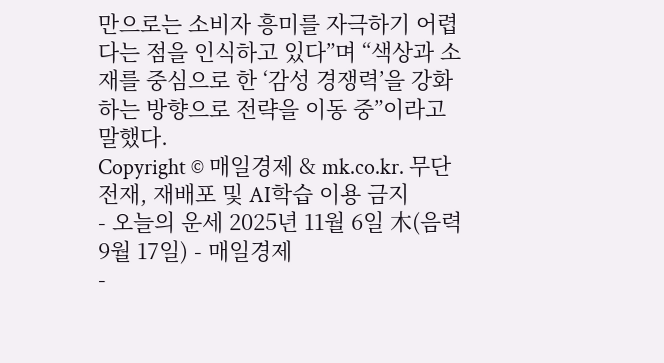만으로는 소비자 흥미를 자극하기 어렵다는 점을 인식하고 있다”며 “색상과 소재를 중심으로 한 ‘감성 경쟁력’을 강화하는 방향으로 전략을 이동 중”이라고 말했다.
Copyright © 매일경제 & mk.co.kr. 무단 전재, 재배포 및 AI학습 이용 금지
- 오늘의 운세 2025년 11월 6일 木(음력 9월 17일) - 매일경제
-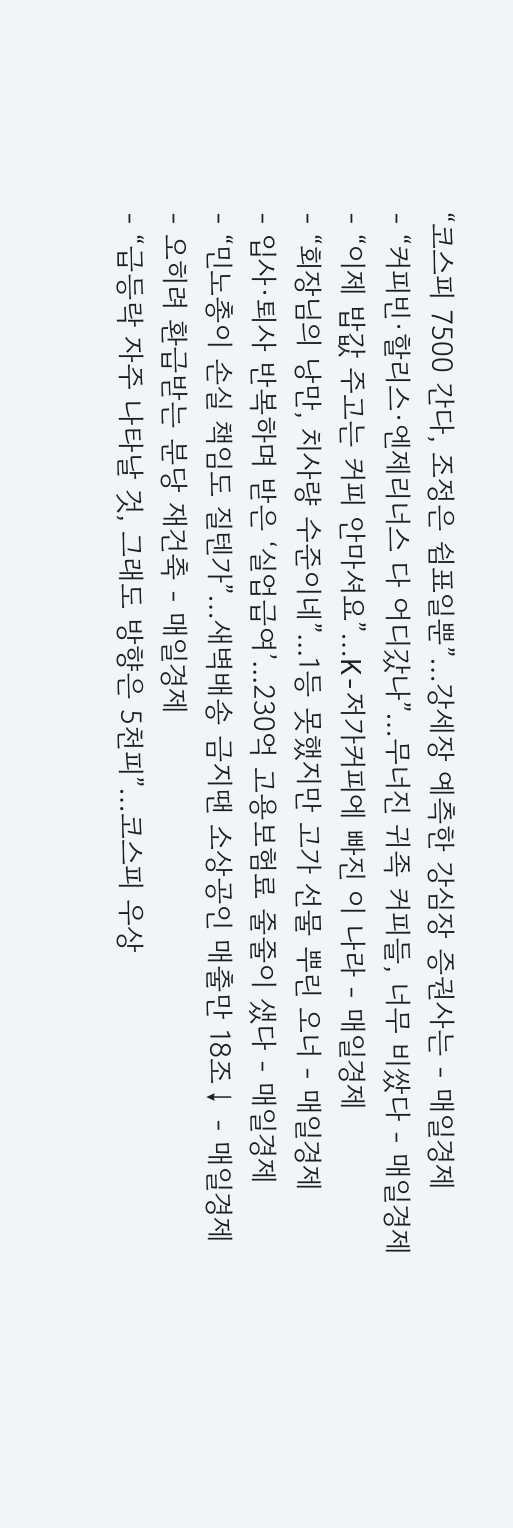“코스피 7500 간다, 조정은 쉼표일뿐”…강세장 예측한 강심장 증권사는 - 매일경제
- “커피빈·할리스·엔제리너스 다 어디갔나”…무너진 귀족 커피들, 너무 비쌌다 - 매일경제
- “이제 밥값 주고는 커피 안마셔요”…K-저가커피에 빠진 이 나라 - 매일경제
- “회장님의 낭만, 치사량 수준이네”...1등 못했지만 고가 선물 뿌린 오너 - 매일경제
- 입사·퇴사 반복하며 받은 ‘실업급여’...230억 고용보험료 줄줄이 샜다 - 매일경제
- “민노총이 손실 책임도 질텐가”…새벽배송 금지땐 소상공인 매출만 18조↓ - 매일경제
- 오히려 환급받는 분당 재건축 - 매일경제
- “급등락 자주 나타날 것, 그래도 방향은 5천피”…코스피 우상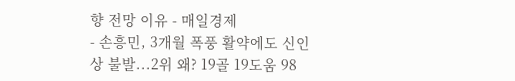향 전망 이유 - 매일경제
- 손흥민, 3개월 폭풍 활약에도 신인상 불발...2위 왜? 19골 19도움 98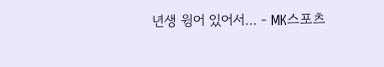년생 윙어 있어서... - MK스포츠